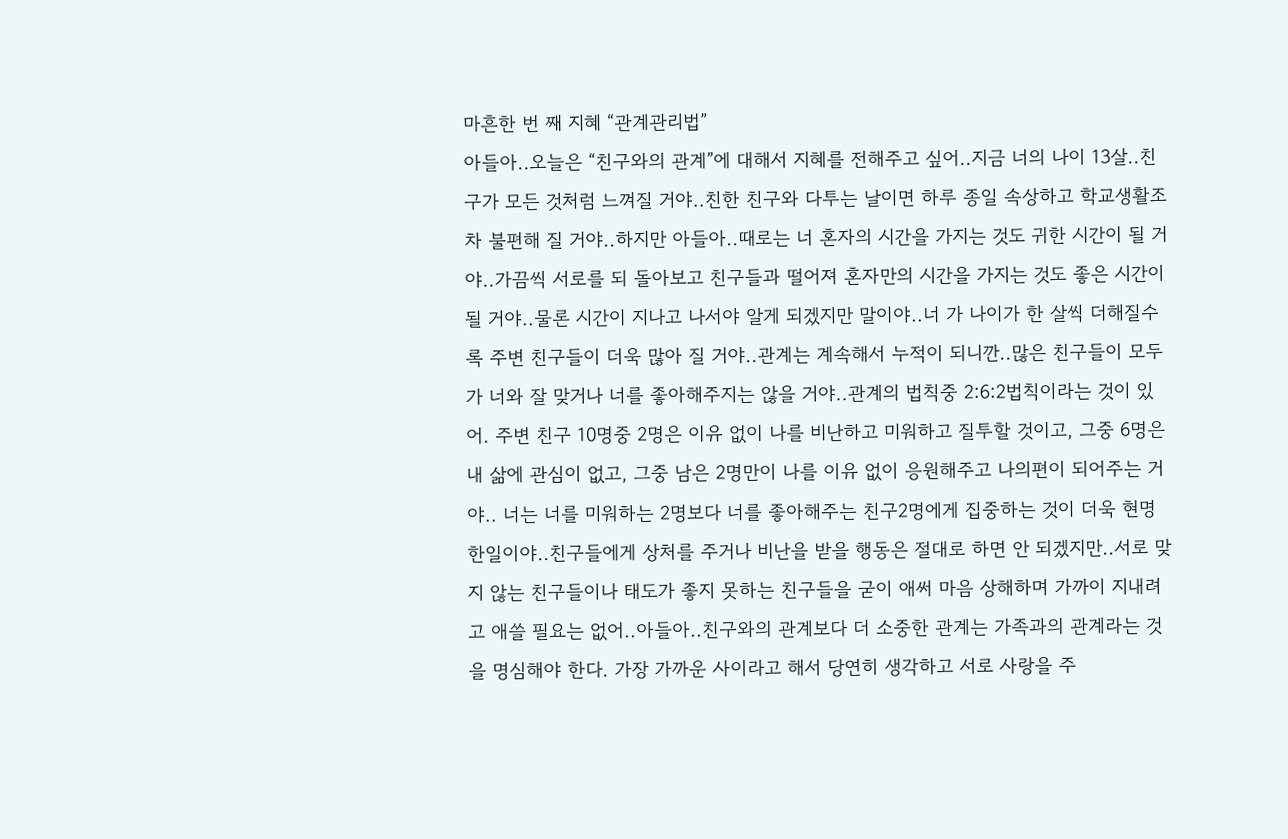마흔한 번 째 지혜 “관계관리법”
아들아..오늘은 “친구와의 관계”에 대해서 지혜를 전해주고 싶어..지금 너의 나이 13살..친구가 모든 것처럼 느껴질 거야..친한 친구와 다투는 날이면 하루 종일 속상하고 학교생활조차 불편해 질 거야..하지만 아들아..때로는 너 혼자의 시간을 가지는 것도 귀한 시간이 될 거야..가끔씩 서로를 되 돌아보고 친구들과 떨어져 혼자만의 시간을 가지는 것도 좋은 시간이 될 거야..물론 시간이 지나고 나서야 알게 되겠지만 말이야..너 가 나이가 한 살씩 더해질수록 주변 친구들이 더욱 많아 질 거야..관계는 계속해서 누적이 되니깐..많은 친구들이 모두가 너와 잘 맞거나 너를 좋아해주지는 않을 거야..관계의 법칙중 2:6:2법칙이라는 것이 있어. 주변 친구 10명중 2명은 이유 없이 나를 비난하고 미워하고 질투할 것이고, 그중 6명은 내 삶에 관심이 없고, 그중 남은 2명만이 나를 이유 없이 응원해주고 나의편이 되어주는 거야.. 너는 너를 미워하는 2명보다 너를 좋아해주는 친구2명에게 집중하는 것이 더욱 현명한일이야..친구들에게 상처를 주거나 비난을 받을 행동은 절대로 하면 안 되겠지만..서로 맞지 않는 친구들이나 태도가 좋지 못하는 친구들을 굳이 애써 마음 상해하며 가까이 지내려고 애쓸 필요는 없어..아들아..친구와의 관계보다 더 소중한 관계는 가족과의 관계라는 것을 명심해야 한다. 가장 가까운 사이라고 해서 당연히 생각하고 서로 사랑을 주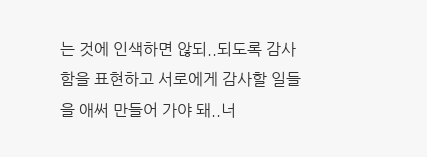는 것에 인색하면 않되..되도록 감사함을 표현하고 서로에게 감사할 일들을 애써 만들어 가야 돼..너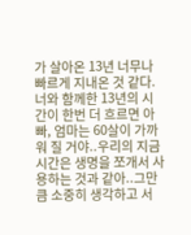가 살아온 13년 너무나 빠르게 지내온 것 같다. 너와 함께한 13년의 시간이 한번 더 흐르면 아빠, 엄마는 60살이 가까워 질 거야..우리의 지금시간은 생명을 쪼개서 사용하는 것과 같아..그만큼 소중히 생각하고 서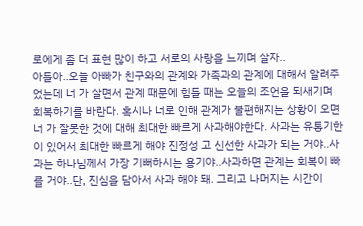로에게 좀 더 표현 많이 하고 서로의 사랑을 느끼며 살자..
아들아..오늘 아빠가 친구와의 관계와 가족과의 관계에 대해서 알려주었는데 너 가 살면서 관계 때문에 힘들 때는 오늘의 조언을 되새기며 회복하기를 바란다. 혹시나 너로 인해 관계가 불편해지는 상황이 오면 너 가 잘못한 것에 대해 최대한 빠르게 사과해야한다. 사과는 유통기한이 있어서 최대한 빠르게 해야 진정성 고 신선한 사과가 되는 거야..사과는 하나님께서 가장 기뻐하시는 용기야..사과하면 관계는 회복이 빠를 거야..단, 진심을 담아서 사과 해야 돼. 그리고 나머지는 시간이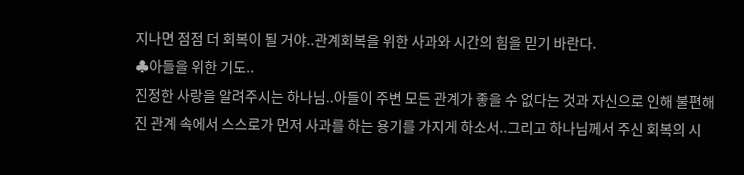지나면 점점 더 회복이 될 거야..관계회복을 위한 사과와 시간의 힘을 믿기 바란다.
♣아들을 위한 기도..
진정한 사랑을 알려주시는 하나님..아들이 주변 모든 관계가 좋을 수 없다는 것과 자신으로 인해 불편해진 관계 속에서 스스로가 먼저 사과를 하는 용기를 가지게 하소서..그리고 하나님께서 주신 회복의 시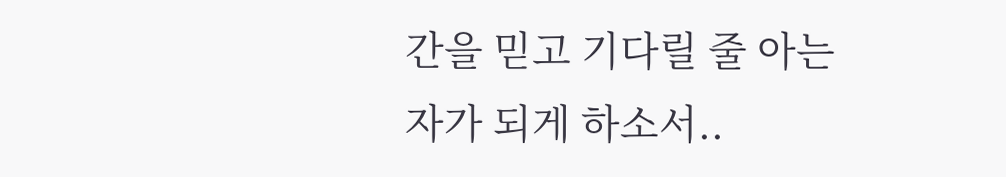간을 믿고 기다릴 줄 아는 자가 되게 하소서..